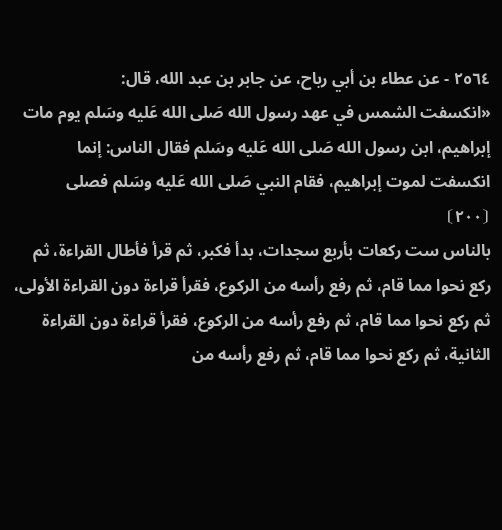٢٥٦٤ - عن عطاء بن أبي رباح، عن جابر بن عبد الله، قال:
«انكسفت الشمس في عهد رسول الله صَلى الله عَليه وسَلم يوم مات إبراهيم، ابن رسول الله صَلى الله عَليه وسَلم فقال الناس: إنما انكسفت لموت إبراهيم، فقام النبي صَلى الله عَليه وسَلم فصلى
⦗٢٠٠⦘
بالناس ست ركعات بأربع سجدات، بدأ فكبر، ثم قرأ فأطال القراءة، ثم ركع نحوا مما قام، ثم رفع رأسه من الركوع، فقرأ قراءة دون القراءة الأولى، ثم ركع نحوا مما قام، ثم رفع رأسه من الركوع، فقرأ قراءة دون القراءة الثانية، ثم ركع نحوا مما قام، ثم رفع رأسه من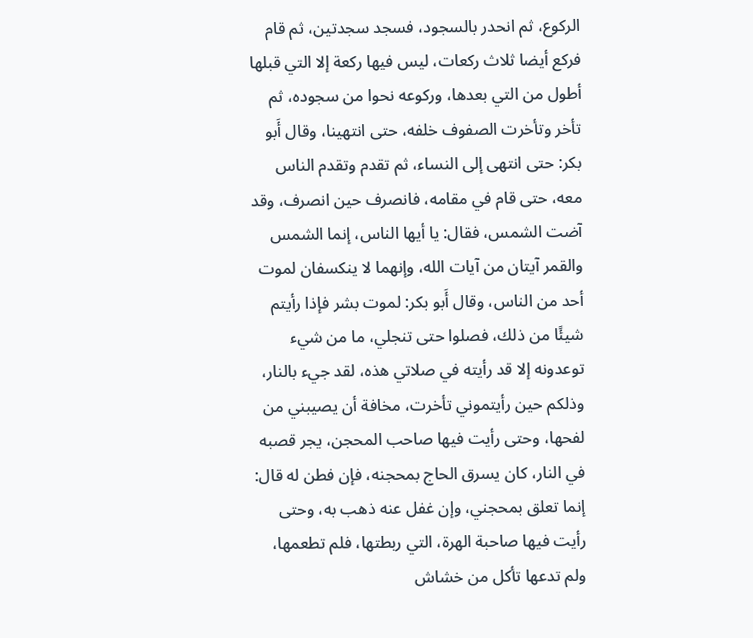الركوع، ثم انحدر بالسجود، فسجد سجدتين، ثم قام فركع أيضا ثلاث ركعات، ليس فيها ركعة إلا التي قبلها أطول من التي بعدها، وركوعه نحوا من سجوده، ثم تأخر وتأخرت الصفوف خلفه، حتى انتهينا، وقال أَبو بكر: حتى انتهى إلى النساء، ثم تقدم وتقدم الناس معه، حتى قام في مقامه، فانصرف حين انصرف، وقد آضت الشمس، فقال: يا أيها الناس، إنما الشمس والقمر آيتان من آيات الله، وإنهما لا ينكسفان لموت أحد من الناس، وقال أَبو بكر: لموت بشر فإذا رأيتم شيئًا من ذلك، فصلوا حتى تنجلي، ما من شيء توعدونه إلا قد رأيته في صلاتي هذه، لقد جيء بالنار، وذلكم حين رأيتموني تأخرت، مخافة أن يصيبني من لفحها، وحتى رأيت فيها صاحب المحجن، يجر قصبه في النار، كان يسرق الحاج بمحجنه، فإن فطن له قال: إنما تعلق بمحجني، وإن غفل عنه ذهب به، وحتى رأيت فيها صاحبة الهرة، التي ربطتها، فلم تطعمها، ولم تدعها تأكل من خشاش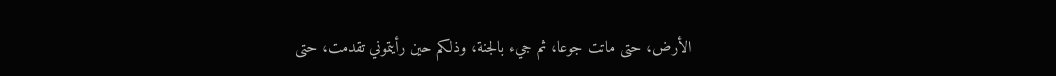الأرض، حتى ماتت جوعا، ثم جيء بالجنة، وذلكم حين رأيتموني تقدمت، حتى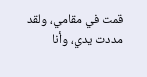قمت في مقامي، ولقد مددت يدي، وأنا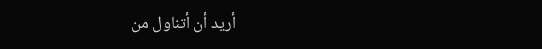أريد أن أتناول من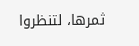ثمرها، لتنظروا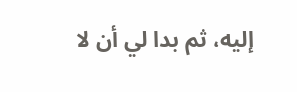إليه، ثم بدا لي أن لا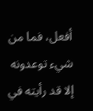أفعل، فما من شيء توعدونه إلا قد رأيته في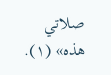صلاتي هذه» (١).